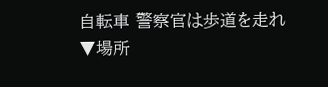自転車 警察官は歩道を走れ
▼場所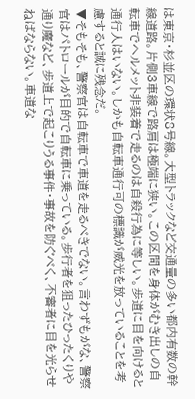は東京・杉並区の環状8号線。大型トラックなど交通量の多い都内有数の幹線道路。片側3車線で路肩は極端に狭い。この区間を身体がむき出しの自転車でヘルメット非装着で走るのは自殺行為に等しい。歩道に目を向けると通行人はいない。しかも自転車通行可の標識が威光を放っていることを考慮すると誠に残念だ。
▼そもそも、警察官は自転車で車道を走るべきでない。言わずもがな、警察官はパトロールが目的で自転車に乗っている。歩行者を狙ったひったくりや通り魔など、歩道上で起こりうる事件・事故を防ぐべく、不審者に目を光らせねばならない。車道な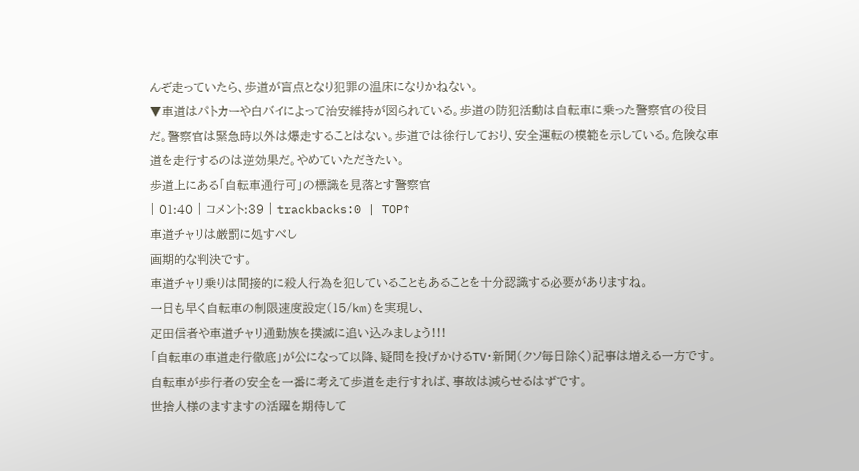んぞ走っていたら、歩道が盲点となり犯罪の温床になりかねない。
▼車道はパトカーや白バイによって治安維持が図られている。歩道の防犯活動は自転車に乗った警察官の役目だ。警察官は緊急時以外は爆走することはない。歩道では徐行しており、安全運転の模範を示している。危険な車道を走行するのは逆効果だ。やめていただきたい。
歩道上にある「自転車通行可」の標識を見落とす警察官
| 01:40 | コメント:39 | trackbacks:0 | TOP↑
車道チャリは厳罰に処すべし
画期的な判決です。
車道チャリ乗りは間接的に殺人行為を犯していることもあることを十分認識する必要がありますね。
一日も早く自転車の制限速度設定(15/km)を実現し、
疋田信者や車道チャリ通勤族を撲滅に追い込みましょう!!!
「自転車の車道走行徹底」が公になって以降、疑問を投げかけるTV・新聞(クソ毎日除く)記事は増える一方です。
自転車が歩行者の安全を一番に考えて歩道を走行すれば、事故は減らせるはずです。
世捨人様のますますの活躍を期待して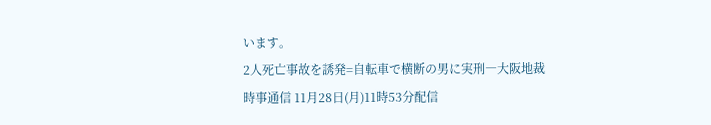います。
2人死亡事故を誘発=自転車で横断の男に実刑―大阪地裁
時事通信 11月28日(月)11時53分配信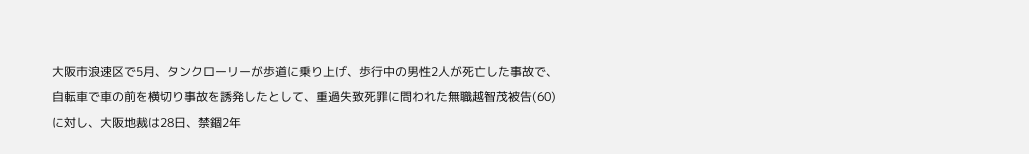大阪市浪速区で5月、タンクローリーが歩道に乗り上げ、歩行中の男性2人が死亡した事故で、自転車で車の前を横切り事故を誘発したとして、重過失致死罪に問われた無職越智茂被告(60)に対し、大阪地裁は28日、禁錮2年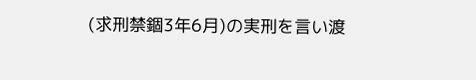(求刑禁錮3年6月)の実刑を言い渡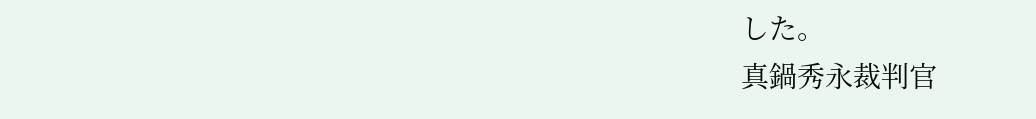した。
真鍋秀永裁判官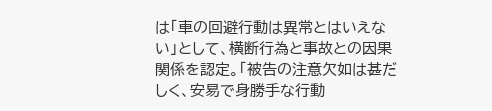は「車の回避行動は異常とはいえない」として、横断行為と事故との因果関係を認定。「被告の注意欠如は甚だしく、安易で身勝手な行動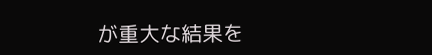が重大な結果を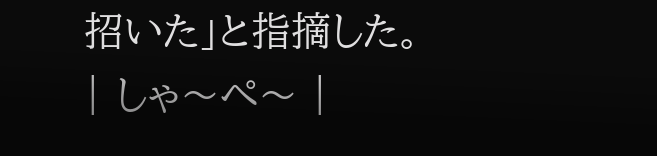招いた」と指摘した。
| しゃ〜ぺ〜 |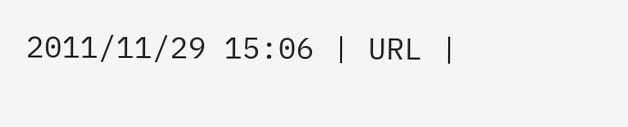2011/11/29 15:06 | URL |